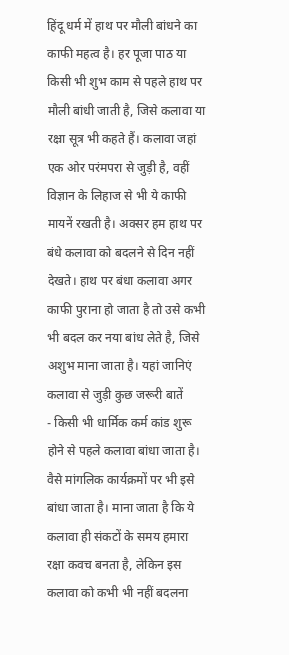हिंदू धर्म में हाथ पर मौली बांधने का काफी महत्व है। हर पूजा पाठ या किसी भी शुभ काम से पहले हाथ पर मौली बांधी जाती है, जिसे कलावा या रक्ष्रा सूत्र भी कहते हैं। कलावा जहां एक ओर परंमपरा से जुड़ी है, वहीं विज्ञान के लिहाज से भी ये काफी मायनें रखती है। अक्सर हम हाथ पर बंधे कलावा को बदलने से दिन नहीं देखते। हाथ पर बंधा कलावा अगर काफी पुराना हो जाता है तो उसे कभी भी बदल कर नया बांध लेते है, जिसे अशुभ माना जाता है। यहां जानिएं कलावा से जुड़ी कुछ जरूरी बातें
- किसी भी धार्मिक कर्म कांड शुरू होने से पहले कलावा बांधा जाता है। वैसे मांगलिक कार्यक्रमों पर भी इसे बांधा जाता है। माना जाता है कि ये कलावा ही संकटों के समय हमारा रक्षा कवच बनता है, लेकिन इस कलावा को कभी भी नहीं बदलना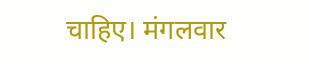चाहिए। मंगलवार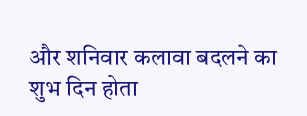और शनिवार कलावा बदलने का शुभ दिन होता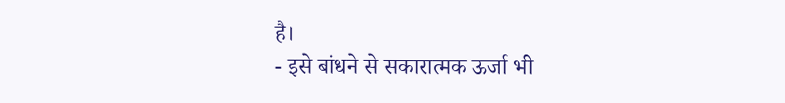है।
- इसे बांधने से सकारात्मक ऊर्जा भी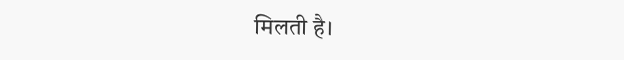मिलती है।